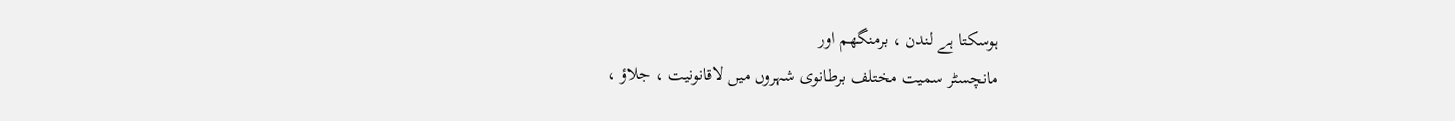ہوسکتا ہے لندن ، برمنگھم اور
مانچسٹر سمیت مختلف برطانوی شہروں میں لاقانونیت ، جلاؤ ،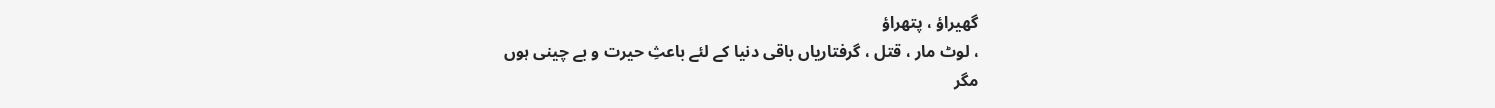گھیراؤ ، پتھراؤ
، لوٹ مار ، قتل ، گرفتاریاں باقی دنیا کے لئے باعثِ حیرت و بے چینی ہوں
مگر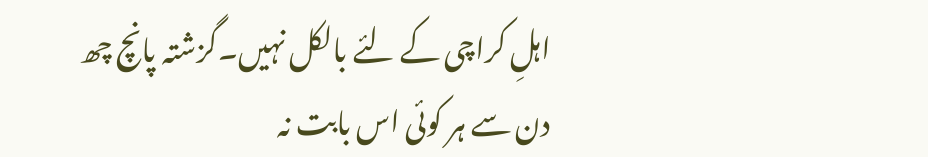اہلِ کراچی کے لئے بالکل نہیں۔گزشتہ پانچ چھ دن سے ہر کوئی اس بابت نہ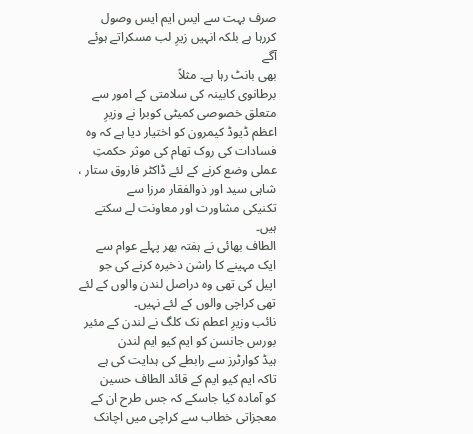صرف بہت سے ایس ایم ایس وصول کررہا ہے بلکہ انہیں زیرِ لب مسکراتے ہوئے آگے
بھی بانٹ رہا ہے۔ مثلاً
برطانوی کابینہ کی سلامتی کے امور سے متعلق خصوصی کمیٹی کوبرا نے وزیرِ
اعظم ڈیوڈ کیمرون کو اختیار دیا ہے کہ وہ فسادات کی روک تھام کی موثر حکمتِ
عملی وضع کرنے کے لئے ڈاکٹر فاروق ستار ، شاہی سید اور ذوالفقار مرزا سے
تکنیکی مشاورت اور معاونت لے سکتے ہیں۔
الطاف بھائی نے ہفتہ بھر پہلے عوام سے ایک مہینے کا راشن ذخیرہ کرنے کی جو
اپیل کی تھی وہ دراصل لندن والوں کے لئے تھی کراچی والوں کے لئے نہیں۔
نائب وزیرِ اعطم نک کلگ نے لندن کے مئیر بورس جانسن کو ایم کیو ایم لندن
ہیڈ کوارٹرز سے رابطے کی ہدایت کی ہے تاکہ ایم کیو ایم کے قائد الطاف حسین
کو آمادہ کیا جاسکے کہ جس طرح ان کے معجزاتی خطاب سے کراچی میں اچانک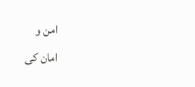امن و
امان کی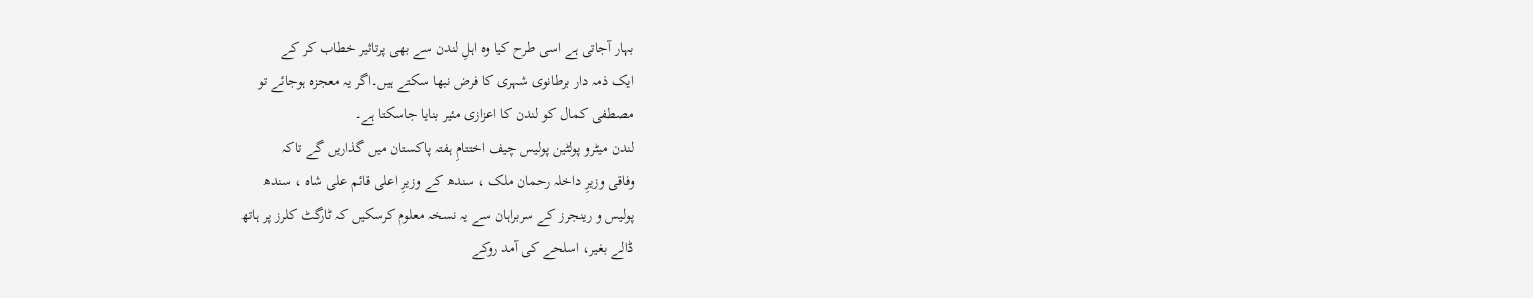بہار آجاتی ہے اسی طرح کیا وہ اہلِ لندن سے بھی پرتاثیر خطاب کر کے
ایک ذمہ دار برطانوی شہری کا فرض نبھا سکتے ہیں۔اگر یہ معجزہ ہوجائے تو
مصطفی کمال کو لندن کا اعزازی مئیر بنایا جاسکتا ہے۔
لندن میٹرو پولٹین پولیس چیف اختتامِ ہفتہ پاکستان میں گذاریں گے تاکہ
وفاقی وزیرِ داخلہ رحمان ملک ، سندھ کے وزیرِ اعلی قائم علی شاہ ، سندھ
پولیس و رینجرز کے سربراہان سے یہ نسخہ معلوم کرسکیں کہ ٹارگٹ کلرز پر ہاتھ
ڈالے بغیر، اسلحے کی آمد روکے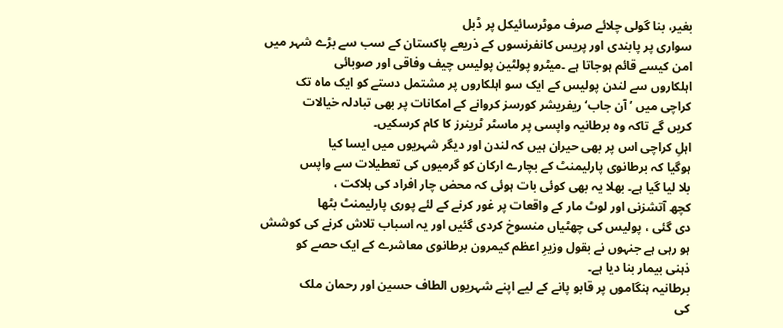بغیر، بنا گولی چلائے صرف موٹرسائیکل پر ڈبل
سواری پر پابندی اور پریس کانفرنسوں کے ذریعے پاکستان کے سب سے بڑے شہر میں
امن کیسے قائم ہوجاتا ہے ۔میٹرو پولٹین پولیس چیف وفاقی اور صوبائی
اہلکاروں سے لندن پولیس کے ایک سو اہلکاروں پر مشتمل دستے کو ایک ماہ تک
کراچی میں ’ آن جاب‘ ریفریشر کورسز کروانے کے امکانات پر بھی تبادلہ خیالات
کریں گے تاکہ وہ برطانیہ واپسی پر ماسٹر ٹرینرز کا کام کرسکیں۔
اہلِ کراچی اس پر بھی حیران ہیں کہ لندن اور دیگر شہریوں میں ایسا کیا
ہوگیا کہ برطانوی پارلیمنٹ کے بچارے ارکان کو گرمیوں کی تعطیلات سے واپس
بلا لیا گیا ہے۔ بھلا یہ بھی کوئی بات ہوئی کہ محض چار افراد کی ہلاکت ،
کچھ آتشزنی اور لوٹ مار کے واقعات پر غور کرنے کے لئے پوری پارلیمنٹ بٹھا
دی گئی ، پولیس کی چھٹیاں منسوخ کردی گئیں اور یہ اسباب تلاش کرنے کی کوشش
ہو رہی ہے جنہوں نے بقول وزیرِ اعظم کیمرون برطانوی معاشرے کے ایک حصے کو
ذہنی بیمار بنا دیا ہے۔
برطانیہ ہنگاموں پر قابو پانے کے لیے اپنے شہریوں الطاف حسین اور رحمان ملک
کی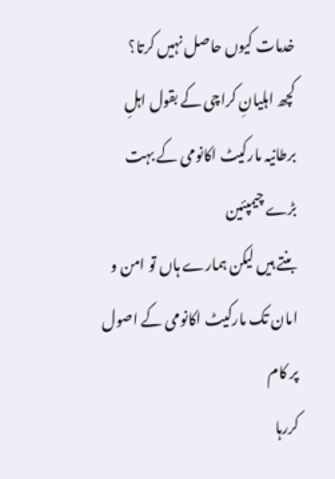خدمات کیوں حاصل نہیں کرتا؟
کچھ اہلیانِ کراچی کے بقول اہلِ برطانیہ مارکیٹ اکانومی کے بہت بڑے چیمپئین
بنتے ہیں لیکن ہمارے ہاں تو امن و امان تک مارکیٹ اکانومی کے اصول پر کام
کررہا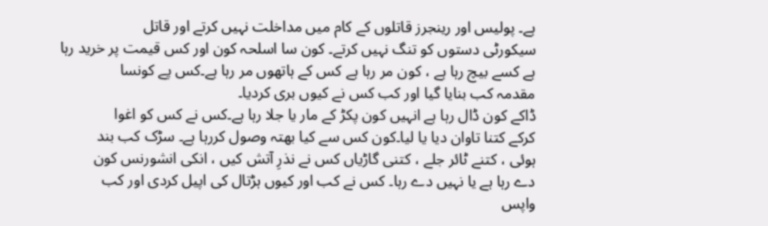ہے۔ پولیس اور رینجرز قاتلوں کے کام میں مداخلت نہیں کرتے اور قاتل
سیکورٹی دستوں کو تنگ نہیں کرتے۔ کون سا اسلحہ کون اور کس قیمت پر خرید رہا
ہے کسے بیچ رہا ہے ، کون مر رہا ہے کس کے ہاتھوں مر رہا ہے۔کس پے کونسا
مقدمہ کب بنایا گیا اور کب کس نے کیوں بری کردیا۔
ڈاکے کون ڈال رہا ہے انہیں کون پکڑ کے مار یا جلا رہا ہے۔کس نے کس کو اغوا
کرکے کتنا تاوان دیا یا لیا۔کون کس سے کیا بھتہ وصول کررہا ہے۔ سڑک کب بند
ہوئی ، کتنے ٹائر جلے ، کتنی گاڑیاں کس نے نذرِ آتش کیں ، انکی انشورنس کون
دے رہا ہے یا نہیں دے رہا۔ کس نے کب اور کیوں ہڑتال کی اپیل کردی اور کب
واپس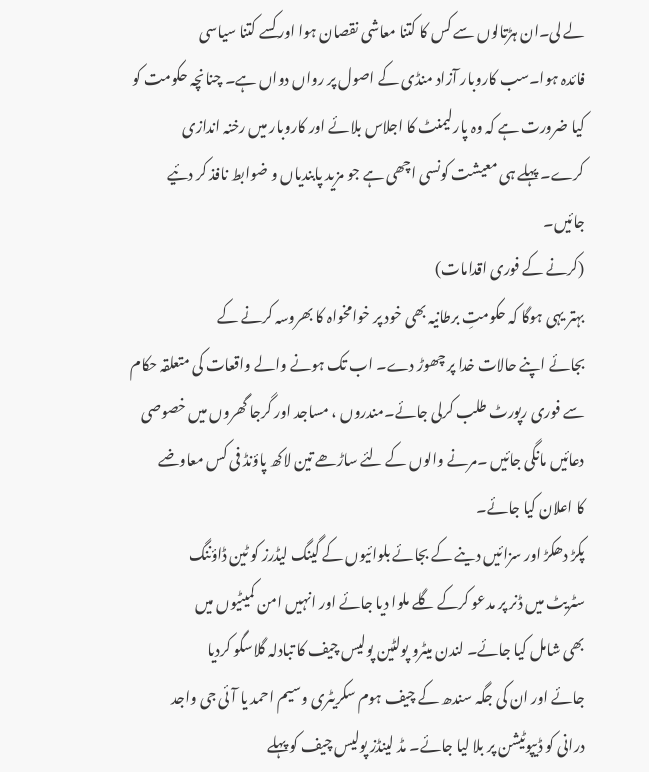لے لی۔ان ہڑتالوں سے کس کا کتنا معاشی نقصان ہوا اور کسے کتنا سیاسی
فائدہ ہوا۔سب کاروبار آزاد منڈی کے اصول پر رواں دواں ہے۔ چنانچہ حکومت کو
کیا ضرورت ہے کہ وہ پارلیمنٹ کا اجلاس بلائے اور کاروبار میں رخنہ اندازی
کرے۔ پہلے ہی معیشت کونسی اچھی ہے جو مزید پابندیاں و ضوابط نافذ کر دئیے
جائیں۔
(کرنے کے فوری اقدامات)
بہتر یہی ہوگا کہ حکومتِ برطانیہ بھی خود پر خوامخواہ کا بھروسہ کرنے کے
بجائے اپنے حالات خدا پر چھوڑ دے۔ اب تک ہونے والے واقعات کی متعلقہ حکام
سے فوری رپورٹ طلب کرلی جائے۔مندروں ، مساجد اور گرجا گھروں میں خصوصی
دعائیں مانگی جائیں ۔مرنے والوں کے لئے ساڑھے تین لاکھ پاؤنڈ فی کس معاوضے
کا اعلان کیا جائے۔
پکڑ دھکڑ اور سزائیں دینے کے بجائے بلوائیوں کے گینگ لیڈرز کو ٹین ڈاؤننگ
سٹریٹ میں ڈنر پر مدعو کرکے گلے ملوا دیا جائے اور انہیں امن کمیٹیوں میں
بھی شامل کیا جائے۔ لندن میٹرو پولٹین پولیس چیف کا تبادلہ گلاسگو کردیا
جائے اور ان کی جگہ سندھ کے چیف ہوم سکریٹری وسیم احمد یا آئی جی واجد
درانی کو ڈیپوٹیشن پر بلا لیا جائے۔ مڈ لینڈز پولیس چیف کو پہلے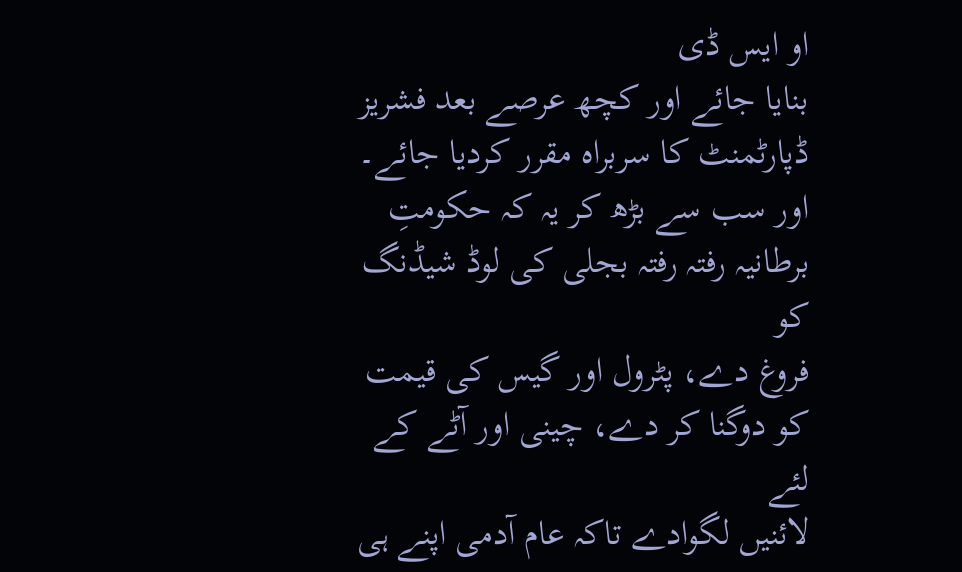او ایس ڈی
بنایا جائے اور کچھ عرصے بعد فشریز ڈپارٹمنٹ کا سربراہ مقرر کردیا جائے۔
اور سب سے بڑھ کر یہ کہ حکومتِ برطانیہ رفتہ رفتہ بجلی کی لوڈ شیڈنگ کو
فروغ دے، پٹرول اور گیس کی قیمت کو دوگنا کر دے، چینی اور آٹے کے لئے
لائنیں لگوادے تاکہ عام آدمی اپنے ہی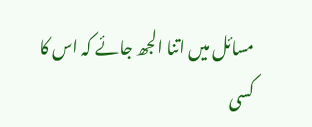مسائل میں اتنا الجھ جائے کہ اس کا
کسی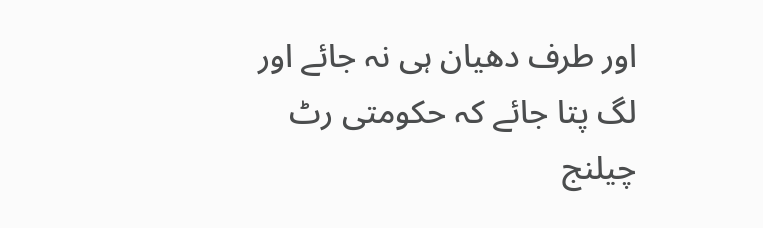اور طرف دھیان ہی نہ جائے اور لگ پتا جائے کہ حکومتی رٹ چیلنج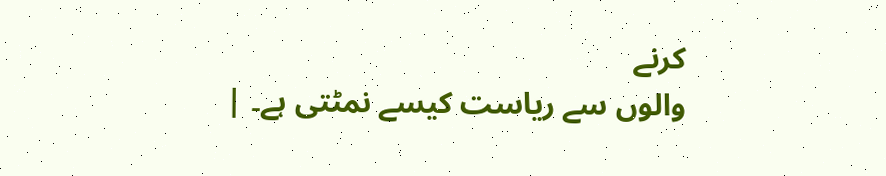کرنے
والوں سے ریاست کیسے نمٹتی ہے۔ |